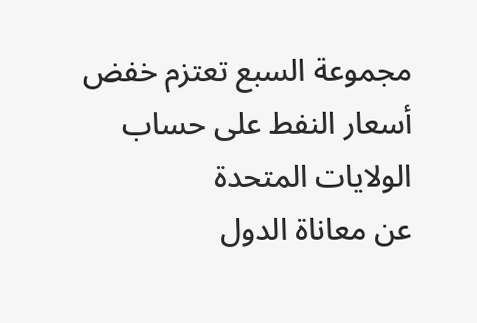مجموعة السبع تعتزم خفض أسعار النفط على حساب الولايات المتحدة
عن معاناة الدول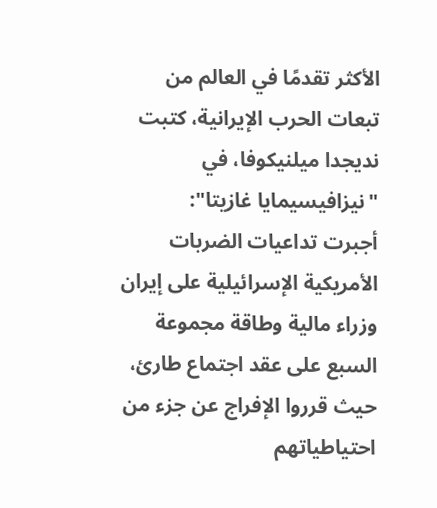الأكثر تقدمًا في العالم من تبعات الحرب الإيرانية، كتبت نديجدا ميلنيكوفا، في "نيزافيسيمايا غازيتا":
أجبرت تداعيات الضربات الأمريكية الإسرائيلية على إيران وزراء مالية وطاقة مجموعة السبع على عقد اجتماع طارئ، حيث قرروا الإفراج عن جزء من احتياطياتهم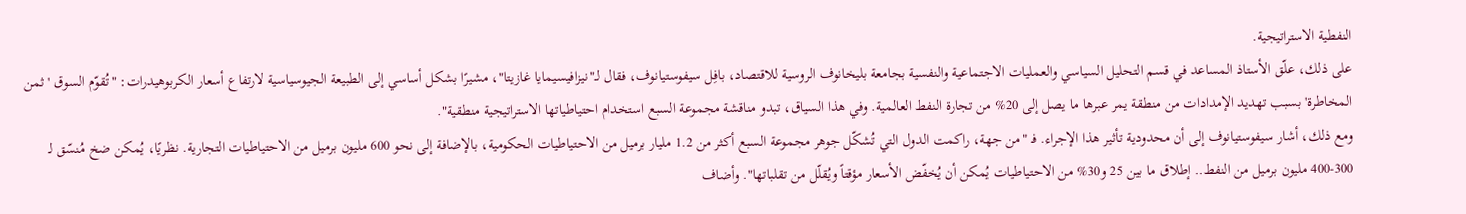النفطية الاستراتيجية.
على ذلك، علّق الأستاذ المساعد في قسم التحليل السياسي والعمليات الاجتماعية والنفسية بجامعة بليخانوف الروسية للاقتصاد، بافِل سيفوستيانوف، فقال لـ"نيزافيسيمايا غازيتا"، مشيرًا بشكل أساسي إلى الطبيعة الجيوسياسية لارتفاع أسعار الكربوهيدرات: "تُقوّم السوق 'ثمن المخاطرة' بسبب تهديد الإمدادات من منطقة يمر عبرها ما يصل إلى 20% من تجارة النفط العالمية. وفي هذا السياق، تبدو مناقشة مجموعة السبع استخدام احتياطياتها الاستراتيجية منطقية".
ومع ذلك، أشار سيفوستيانوف إلى أن محدودية تأثير هذا الإجراء. فـ "من جهة، راكمت الدول التي تُشكّل جوهر مجموعة السبع أكثر من 1.2 مليار برميل من الاحتياطيات الحكومية، بالإضافة إلى نحو 600 مليون برميل من الاحتياطيات التجارية. نظريًا، يُمكن ضخ مُنسّق لـ 300-400 مليون برميل من النفط.. إطلاق ما بين 25 و30% من الاحتياطيات يُمكن أن يُخفّض الأسعار مؤقتاً ويُقلّل من تقلباتها". وأضاف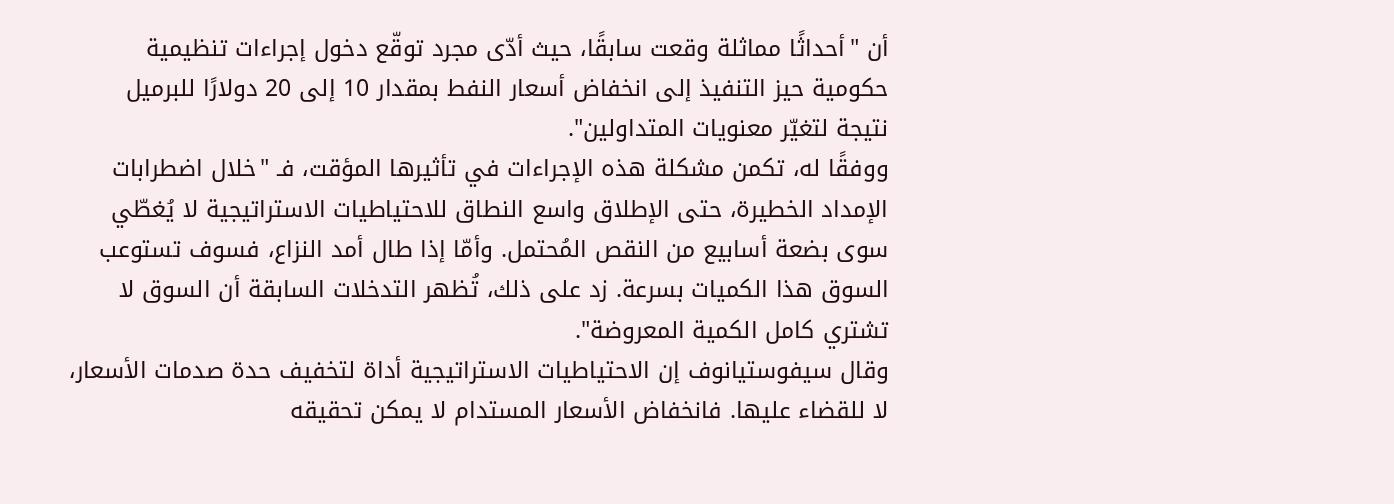أن "أحداثًا مماثلة وقعت سابقًا، حيث أدّى مجرد توقّع دخول إجراءات تنظيمية حكومية حيز التنفيذ إلى انخفاض أسعار النفط بمقدار 10 إلى 20 دولارًا للبرميل نتيجة لتغيّر معنويات المتداولين".
ووفقًا له، تكمن مشكلة هذه الإجراءات في تأثيرها المؤقت، فـ "خلال اضطرابات الإمداد الخطيرة، حتى الإطلاق واسع النطاق للاحتياطيات الاستراتيجية لا يُغطّي سوى بضعة أسابيع من النقص المُحتمل. وأمّا إذا طال أمد النزاع، فسوف تستوعب السوق هذا الكميات بسرعة. زد على ذلك، تُظهر التدخلات السابقة أن السوق لا تشتري كامل الكمية المعروضة".
وقال سيفوستيانوف إن الاحتياطيات الاستراتيجية أداة لتخفيف حدة صدمات الأسعار، لا للقضاء عليها. فانخفاض الأسعار المستدام لا يمكن تحقيقه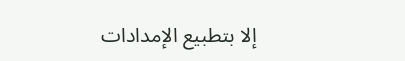إلا بتطبيع الإمدادات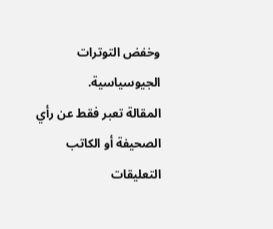وخفض التوترات الجيوسياسية.
المقالة تعبر فقط عن رأي الصحيفة أو الكاتب
التعليقات